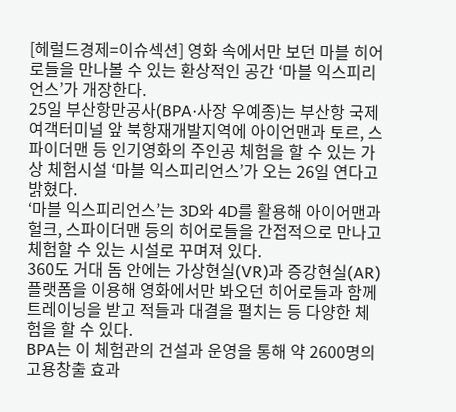[헤럴드경제=이슈섹션] 영화 속에서만 보던 마블 히어로들을 만나볼 수 있는 환상적인 공간 ‘마블 익스피리언스’가 개장한다.
25일 부산항만공사(BPA·사장 우예종)는 부산항 국제여객터미널 앞 북항재개발지역에 아이언맨과 토르, 스파이더맨 등 인기영화의 주인공 체험을 할 수 있는 가상 체험시설 ‘마블 익스피리언스’가 오는 26일 연다고 밝혔다.
‘마블 익스피리언스’는 3D와 4D를 활용해 아이어맨과 헐크, 스파이더맨 등의 히어로들을 간접적으로 만나고 체험할 수 있는 시설로 꾸며져 있다.
360도 거대 돔 안에는 가상현실(VR)과 증강현실(AR) 플랫폼을 이용해 영화에서만 봐오던 히어로들과 함께 트레이닝을 받고 적들과 대결을 펼치는 등 다양한 체험을 할 수 있다.
BPA는 이 체험관의 건설과 운영을 통해 약 2600명의 고용창출 효과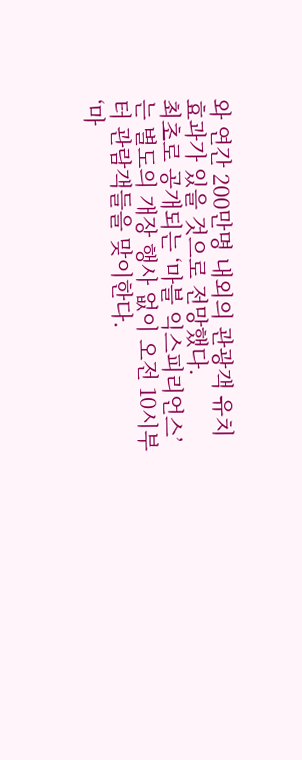와 연간 200만명 내외의 관광객 유치 효과가 있을 것으로 전망했다.
최초로 공개되는 ‘마블 익스피리언스’는 별도의 개장 행사 없이 오전 10시부터 관람객들을 맞이한다.
‘마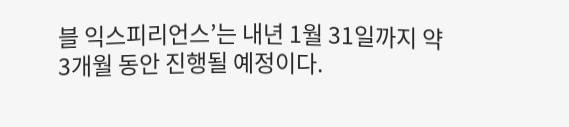블 익스피리언스’는 내년 1월 31일까지 약 3개월 동안 진행될 예정이다.